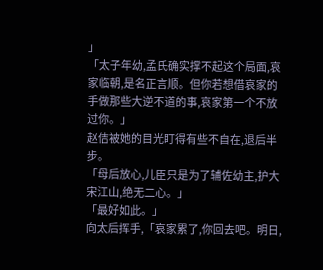」
「太子年幼,孟氏确实撑不起这个局面,哀家临朝,是名正言顺。但你若想借哀家的手做那些大逆不道的事,哀家第一个不放过你。」
赵佶被她的目光盯得有些不自在,退后半步。
「母后放心,儿臣只是为了辅佐幼主,护大宋江山,绝无二心。」
「最好如此。」
向太后挥手,「哀家累了,你回去吧。明日,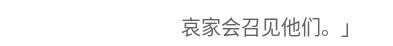哀家会召见他们。」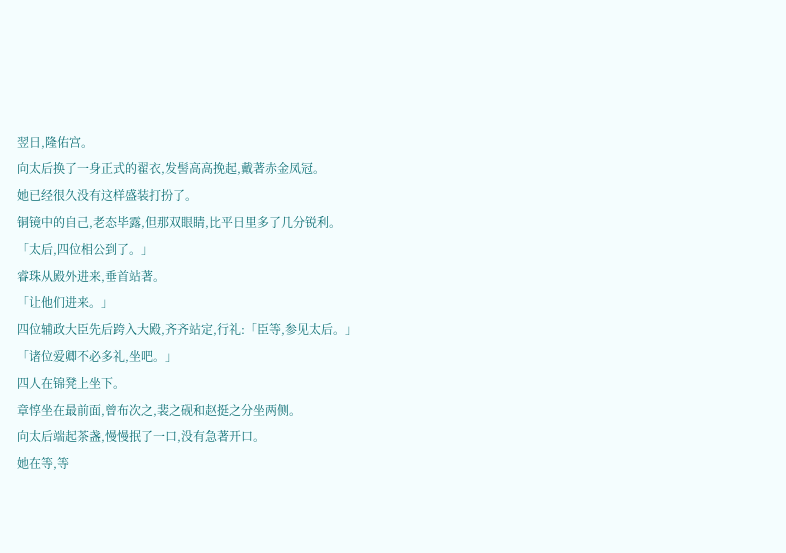翌日,隆佑宫。
向太后换了一身正式的翟衣,发髻高高挽起,戴著赤金凤冠。
她已经很久没有这样盛装打扮了。
铜镜中的自己,老态毕露,但那双眼睛,比平日里多了几分锐利。
「太后,四位相公到了。」
睿珠从殿外进来,垂首站著。
「让他们进来。」
四位辅政大臣先后跨入大殿,齐齐站定,行礼:「臣等,参见太后。」
「诸位爱卿不必多礼,坐吧。」
四人在锦凳上坐下。
章惇坐在最前面,曾布次之,裴之砚和赵挺之分坐两侧。
向太后端起茶盏,慢慢抿了一口,没有急著开口。
她在等,等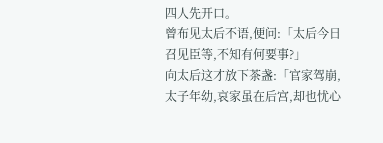四人先开口。
曾布见太后不语,便问:「太后今日召见臣等,不知有何要事?」
向太后这才放下茶盏:「官家驾崩,太子年幼,哀家虽在后宫,却也忧心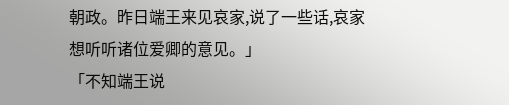朝政。昨日端王来见哀家,说了一些话,哀家想听听诸位爱卿的意见。」
「不知端王说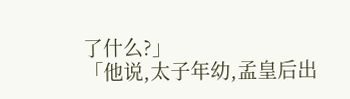了什么?」
「他说,太子年幼,孟皇后出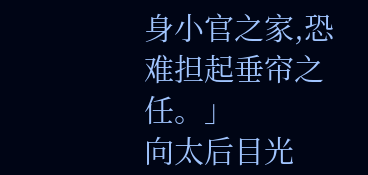身小官之家,恐难担起垂帘之任。」
向太后目光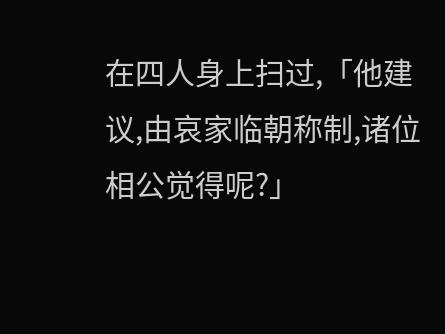在四人身上扫过,「他建议,由哀家临朝称制,诸位相公觉得呢?」